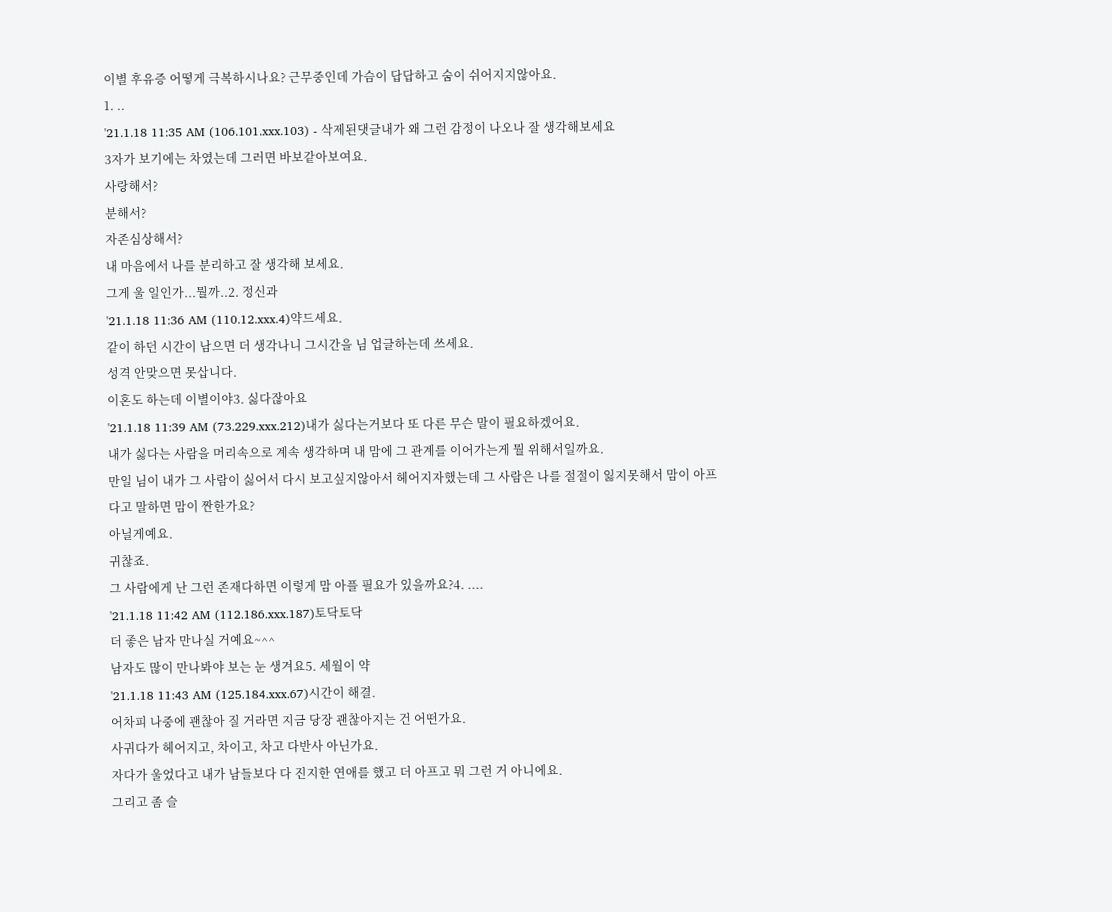이별 후유증 어떻게 극복하시나요? 근무중인데 가슴이 답답하고 숨이 쉬어지지않아요.
1. ..
'21.1.18 11:35 AM (106.101.xxx.103) - 삭제된댓글내가 왜 그런 감정이 나오나 잘 생각해보세요
3자가 보기에는 차였는데 그러면 바보같아보여요.
사랑해서?
분해서?
자존심상해서?
내 마음에서 나를 분리하고 잘 생각해 보세요.
그게 울 일인가...뭘까..2. 정신과
'21.1.18 11:36 AM (110.12.xxx.4)약드세요.
같이 하던 시간이 남으면 더 생각나니 그시간을 님 업글하는데 쓰세요.
성격 안맞으면 못삽니다.
이혼도 하는데 이별이야3. 싫다잖아요
'21.1.18 11:39 AM (73.229.xxx.212)내가 싫다는거보다 또 다른 무슨 말이 필요하겠어요.
내가 싫다는 사람을 머리속으로 계속 생각하며 내 맘에 그 관계를 이어가는게 뭘 위해서일까요.
만일 님이 내가 그 사람이 싫어서 다시 보고싶지않아서 헤어지자했는데 그 사람은 나를 절절이 잃지못해서 맘이 아프다고 말하면 맘이 짠한가요?
아닐게예요.
귀찮죠.
그 사람에게 난 그런 존재다하면 이렇게 맘 아플 필요가 있을까요?4. ....
'21.1.18 11:42 AM (112.186.xxx.187)토닥토닥
더 좋은 남자 만나실 거예요~^^
남자도 많이 만나봐야 보는 눈 생겨요5. 세월이 약
'21.1.18 11:43 AM (125.184.xxx.67)시간이 해결.
어차피 나중에 괜찮아 질 거라면 지금 당장 괜찮아지는 건 어떤가요.
사귀다가 헤어지고, 차이고, 차고 다반사 아닌가요.
자다가 울었다고 내가 남들보다 다 진지한 연애를 했고 더 아프고 뭐 그런 거 아니에요.
그리고 좀 슬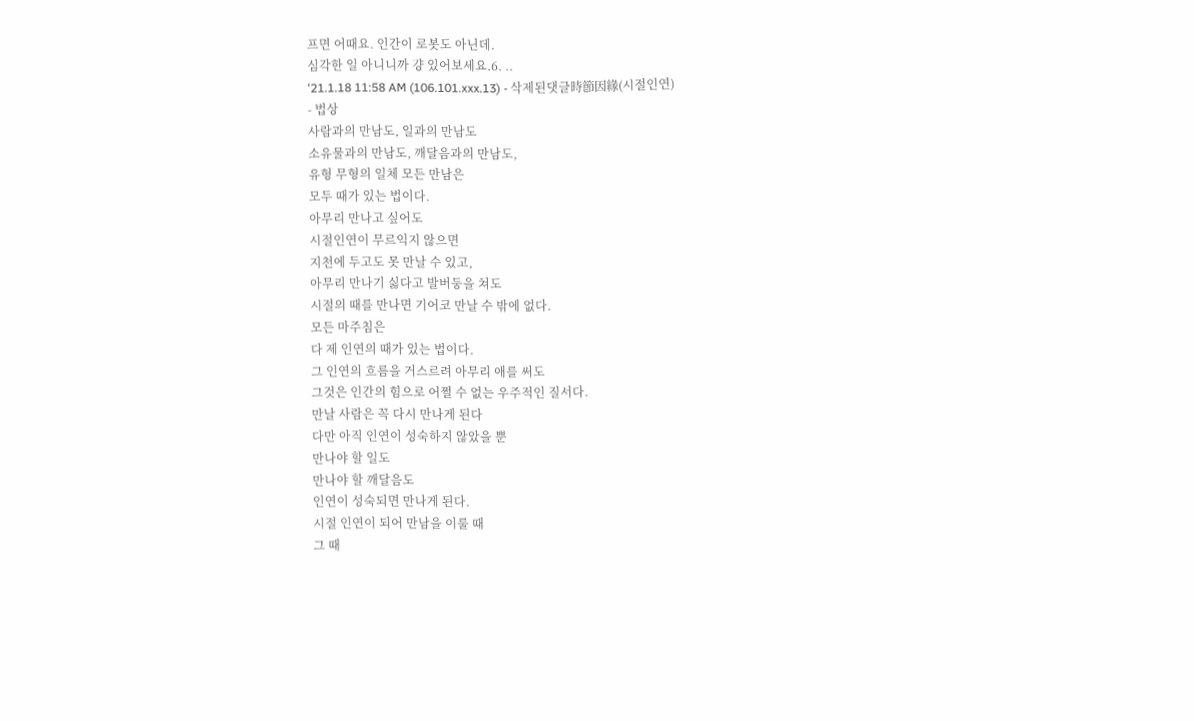프면 어때요. 인간이 로봇도 아닌데.
심각한 일 아니니까 걍 있어보세요.6. ..
'21.1.18 11:58 AM (106.101.xxx.13) - 삭제된댓글時節因緣(시절인연)
- 법상
사람과의 만남도, 일과의 만남도
소유물과의 만남도, 깨달음과의 만남도,
유형 무형의 일체 모든 만남은
모두 때가 있는 법이다.
아무리 만나고 싶어도
시절인연이 무르익지 않으면
지천에 두고도 못 만날 수 있고,
아무리 만나기 싫다고 발버둥을 쳐도
시절의 때를 만나면 기어코 만날 수 밖에 없다.
모든 마주침은
다 제 인연의 때가 있는 법이다.
그 인연의 흐름을 거스르려 아무리 애를 써도
그것은 인간의 힘으로 어쩔 수 없는 우주적인 질서다.
만날 사람은 꼭 다시 만나게 된다
다만 아직 인연이 성숙하지 않았을 뿐
만나야 할 일도
만나야 할 깨달음도
인연이 성숙되면 만나게 된다.
시절 인연이 되어 만남을 이룰 때
그 때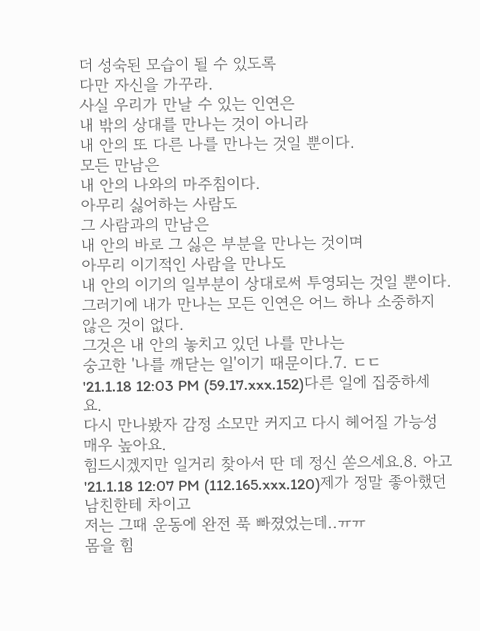더 성숙된 모습이 될 수 있도록
다만 자신을 가꾸라.
사실 우리가 만날 수 있는 인연은
내 밖의 상대를 만나는 것이 아니라
내 안의 또 다른 나를 만나는 것일 뿐이다.
모든 만남은
내 안의 나와의 마주침이다.
아무리 싫어하는 사람도
그 사람과의 만남은
내 안의 바로 그 싫은 부분을 만나는 것이며
아무리 이기적인 사람을 만나도
내 안의 이기의 일부분이 상대로써 투영되는 것일 뿐이다.
그러기에 내가 만나는 모든 인연은 어느 하나 소중하지 않은 것이 없다.
그것은 내 안의 놓치고 있던 나를 만나는
숭고한 '나를 깨닫는 일'이기 때문이다.7. ㄷㄷ
'21.1.18 12:03 PM (59.17.xxx.152)다른 일에 집중하세요.
다시 만나봤자 감정 소모만 커지고 다시 헤어질 가능성 매우 높아요.
힘드시겠지만 일거리 찾아서 딴 데 정신 쏟으세요.8. 아고
'21.1.18 12:07 PM (112.165.xxx.120)제가 정말 좋아했던 남친한테 차이고
저는 그때 운동에 완전 푹 빠졌었는데..ㅠㅠ
몸을 힘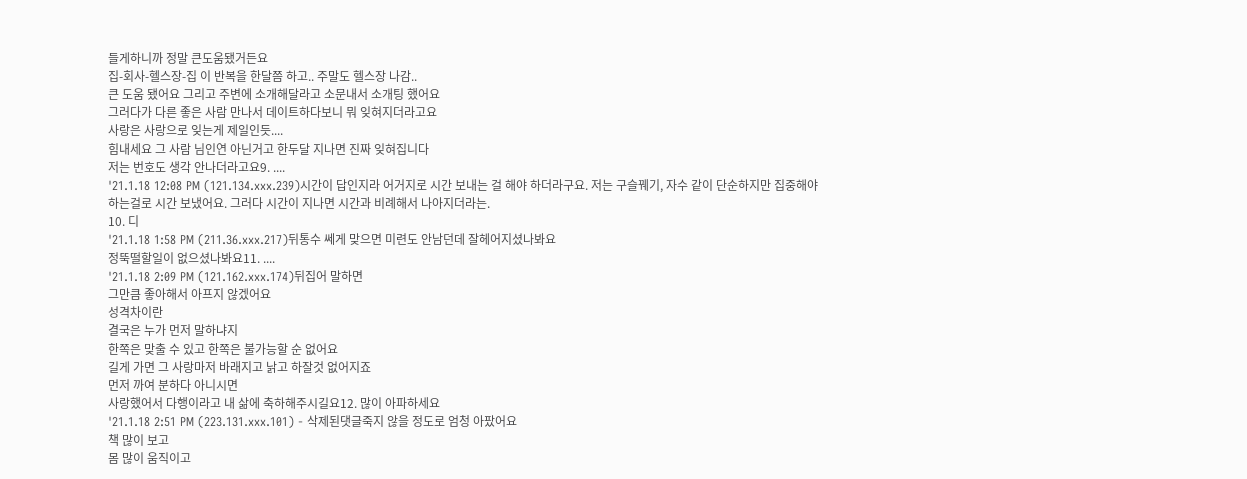들게하니까 정말 큰도움됐거든요
집-회사-헬스장-집 이 반복을 한달쯤 하고.. 주말도 헬스장 나감..
큰 도움 됐어요 그리고 주변에 소개해달라고 소문내서 소개팅 했어요
그러다가 다른 좋은 사람 만나서 데이트하다보니 뭐 잊혀지더라고요
사랑은 사랑으로 잊는게 제일인듯....
힘내세요 그 사람 님인연 아닌거고 한두달 지나면 진짜 잊혀집니다
저는 번호도 생각 안나더라고요9. ....
'21.1.18 12:08 PM (121.134.xxx.239)시간이 답인지라 어거지로 시간 보내는 걸 해야 하더라구요. 저는 구슬꿰기, 자수 같이 단순하지만 집중해야 하는걸로 시간 보냈어요. 그러다 시간이 지나면 시간과 비례해서 나아지더라는.
10. 디
'21.1.18 1:58 PM (211.36.xxx.217)뒤통수 쎄게 맞으면 미련도 안남던데 잘헤어지셨나봐요
정뚝떨할일이 없으셨나봐요11. ....
'21.1.18 2:09 PM (121.162.xxx.174)뒤집어 말하면
그만큼 좋아해서 아프지 않겠어요
성격차이란
결국은 누가 먼저 말하냐지
한쪽은 맞출 수 있고 한쪽은 불가능할 순 없어요
길게 가면 그 사랑마저 바래지고 낡고 하잘것 없어지죠
먼저 까여 분하다 아니시면
사랑했어서 다행이라고 내 삶에 축하해주시길요12. 많이 아파하세요
'21.1.18 2:51 PM (223.131.xxx.101) - 삭제된댓글죽지 않을 정도로 엄청 아팠어요
책 많이 보고
몸 많이 움직이고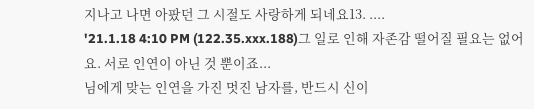지나고 나면 아팠던 그 시절도 사랑하게 되네요13. ....
'21.1.18 4:10 PM (122.35.xxx.188)그 일로 인해 자존감 떨어질 필요는 없어요. 서로 인연이 아닌 것 뿐이죠...
님에게 맞는 인연을 가진 멋진 남자를, 반드시 신이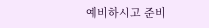예비하시고 준비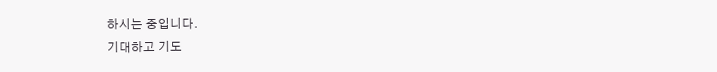하시는 중입니다.
기대하고 기도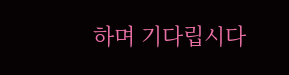하며 기다립시다